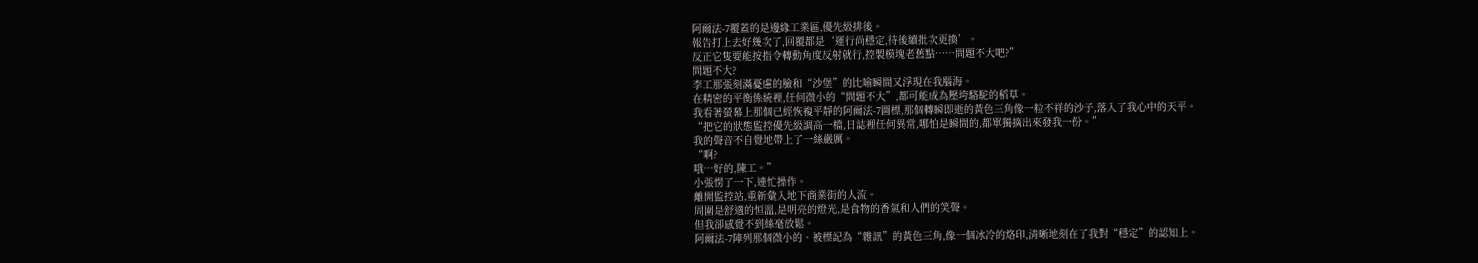阿爾法-7覆蓋的是邊緣工業區,優先級排後。
報告打上去好幾次了,回覆都是‘運行尚穩定,待後續批次更換’。
反正它隻要能按指令轉動角度反射就行,控製模塊老舊點……問題不大吧?”
問題不大?
李工那張刻滿憂慮的臉和“沙堡”的比喻瞬間又浮現在我腦海。
在精密的平衡係統裡,任何微小的“問題不大”,都可能成為壓垮駱駝的稻草。
我看著螢幕上那個已經恢複平靜的阿爾法-7圖標,那個轉瞬即逝的黃色三角像一粒不祥的沙子,落入了我心中的天平。
“把它的狀態監控優先級調高一檔,日誌裡任何異常,哪怕是瞬間的,都單獨摘出來發我一份。”
我的聲音不自覺地帶上了一絲嚴厲。
“啊?
哦…好的,陳工。”
小張愣了一下,連忙操作。
離開監控站,重新彙入地下商業街的人流。
周圍是舒適的恒溫,是明亮的燈光,是食物的香氣和人們的笑聲。
但我卻感覺不到絲毫放鬆。
阿爾法-7陣列那個微小的、被標記為“雜訊”的黃色三角,像一個冰冷的烙印,清晰地刻在了我對“穩定”的認知上。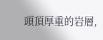頭頂厚重的岩層,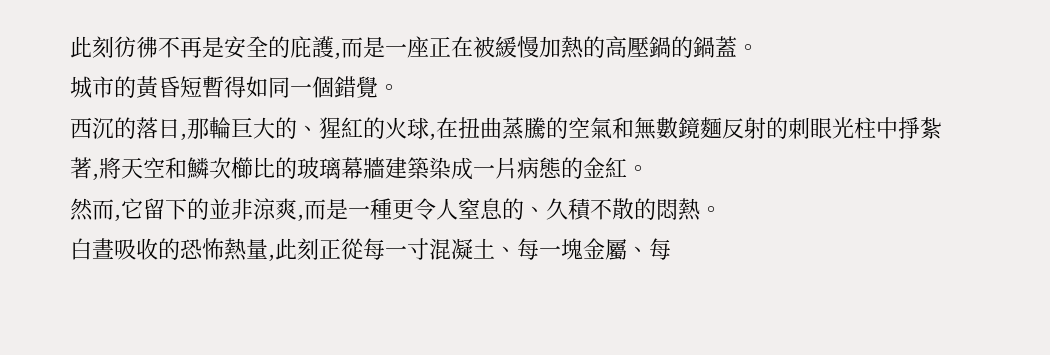此刻彷彿不再是安全的庇護,而是一座正在被緩慢加熱的高壓鍋的鍋蓋。
城市的黃昏短暫得如同一個錯覺。
西沉的落日,那輪巨大的、猩紅的火球,在扭曲蒸騰的空氣和無數鏡麵反射的刺眼光柱中掙紮著,將天空和鱗次櫛比的玻璃幕牆建築染成一片病態的金紅。
然而,它留下的並非涼爽,而是一種更令人窒息的、久積不散的悶熱。
白晝吸收的恐怖熱量,此刻正從每一寸混凝土、每一塊金屬、每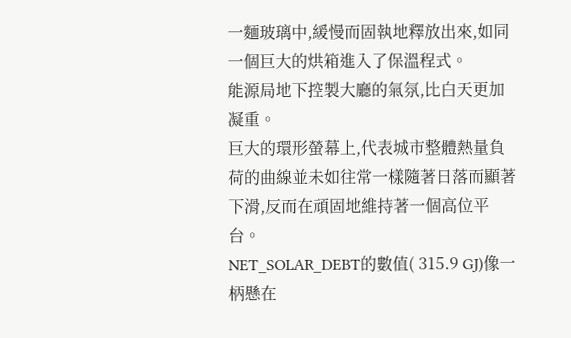一麵玻璃中,緩慢而固執地釋放出來,如同一個巨大的烘箱進入了保溫程式。
能源局地下控製大廳的氣氛,比白天更加凝重。
巨大的環形螢幕上,代表城市整體熱量負荷的曲線並未如往常一樣隨著日落而顯著下滑,反而在頑固地維持著一個高位平台。
NET_SOLAR_DEBT的數值( 315.9 GJ)像一柄懸在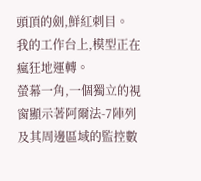頭頂的劍,鮮紅刺目。
我的工作台上,模型正在瘋狂地運轉。
螢幕一角,一個獨立的視窗顯示著阿爾法-7陣列及其周邊區域的監控數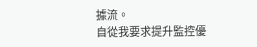據流。
自從我要求提升監控優